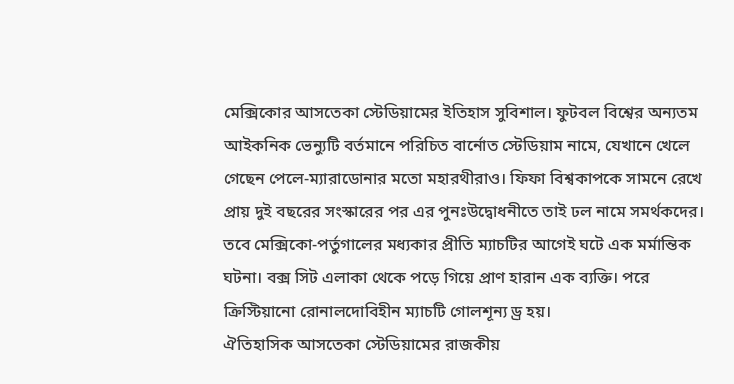মেক্সিকোর আসতেকা স্টেডিয়ামের ইতিহাস সুবিশাল। ফুটবল বিশ্বের অন্যতম আইকনিক ভেন্যুটি বর্তমানে পরিচিত বার্নোত স্টেডিয়াম নামে, যেখানে খেলে গেছেন পেলে-ম্যারাডোনার মতো মহারথীরাও। ফিফা বিশ্বকাপকে সামনে রেখে প্রায় দুই বছরের সংস্কারের পর এর পুনঃউদ্বোধনীতে তাই ঢল নামে সমর্থকদের। তবে মেক্সিকো-পর্তুগালের মধ্যকার প্রীতি ম্যাচটির আগেই ঘটে এক মর্মান্তিক ঘটনা। বক্স সিট এলাকা থেকে পড়ে গিয়ে প্রাণ হারান এক ব্যক্তি। পরে ক্রিস্টিয়ানো রোনালদোবিহীন ম্যাচটি গোলশূন্য ড্র হয়।
ঐতিহাসিক আসতেকা স্টেডিয়ামের রাজকীয়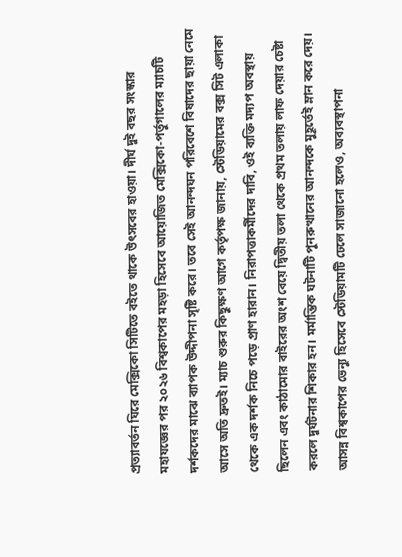প্রত্যাবর্তন ঘিরে মেক্সিকো সিটিতে বইতে থাকে উৎসবের হাওয়া। দীর্ঘ দুই বছর সংস্কার মহাযজ্ঞের পর ২০২৬ বিশ্বকাপের মহড়া হিসেবে আয়োজিত মেক্সিকো-পর্তুগালের ম্যাচটি দর্শকদের মাঝে ব্যাপক উদ্দীপনা সৃষ্টি করে। তবে সেই আনন্দঘন পরিবেশে বিষাদের ছায়া নেমে আসে অতি দ্রুতই। ম্যাচ শুরুর কিছুক্ষণ আগে কর্তৃপক্ষ জানায়, স্টেডিয়ামের বক্স সিট এলাকা থেকে এক দর্শক নিচে পড়ে প্রাণ হারান। নিরাপত্তাকর্মীদের দাবি, ওই ব্যক্তি মদ্যপ অবস্থায় ছিলেন এবং কাঠামোর বাইরের অংশ বেয়ে দ্বিতীয় তলা থেকে প্রথম তলায় লাফ দেয়ার চেষ্টা করলে দুর্ঘটনার শিকার হন। মর্মান্তিক ঘটনাটি পুনরুত্থানের আনন্দকে মুহূর্তেই ম্লান করে দেয়।
আসন্ন বিশ্বকাপের ভেন্যু হিসেবে স্টেডিয়ামটি ঢেলে সাজানো হলেও, অব্যবস্থাপনা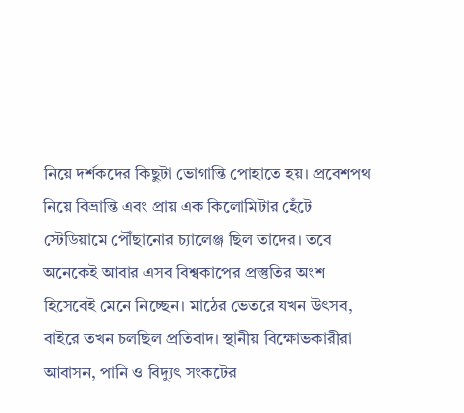নিয়ে দর্শকদের কিছুটা ভোগান্তি পোহাতে হয়। প্রবেশপথ নিয়ে বিভ্রান্তি এবং প্রায় এক কিলোমিটার হেঁটে স্টেডিয়ামে পৌঁছানোর চ্যালেঞ্জ ছিল তাদের। তবে অনেকেই আবার এসব বিশ্বকাপের প্রস্তুতির অংশ হিসেবেই মেনে নিচ্ছেন। মাঠের ভেতরে যখন উৎসব, বাইরে তখন চলছিল প্রতিবাদ। স্থানীয় বিক্ষোভকারীরা আবাসন, পানি ও বিদ্যুৎ সংকটের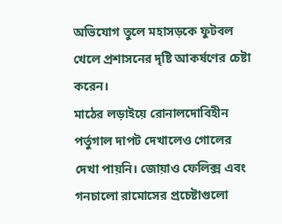অভিযোগ তুলে মহাসড়কে ফুটবল খেলে প্রশাসনের দৃষ্টি আকর্ষণের চেষ্টা করেন।
মাঠের লড়াইয়ে রোনালদোবিহীন পর্তুগাল দাপট দেখালেও গোলের দেখা পায়নি। জোয়াও ফেলিক্স এবং গনচালো রামোসের প্রচেষ্টাগুলো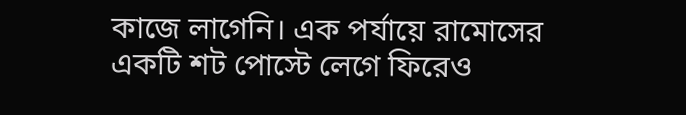কাজে লাগেনি। এক পর্যায়ে রামোসের একটি শট পোস্টে লেগে ফিরেও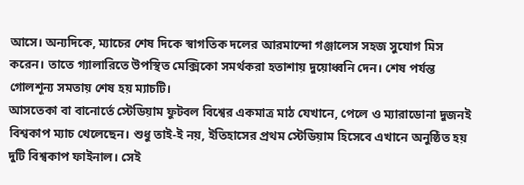আসে। অন্যদিকে, ম্যাচের শেষ দিকে স্বাগতিক দলের আরমান্দো গঞ্জালেস সহজ সুযোগ মিস করেন। তাতে গ্যালারিতে উপস্থিত মেক্সিকো সমর্থকরা হতাশায় দুয়োধ্বনি দেন। শেষ পর্যন্ত গোলশূন্য সমতায় শেষ হয় ম্যাচটি।
আসতেকা বা বানোর্তে স্টেডিয়াম ফুটবল বিশ্বের একমাত্র মাঠ যেখানে, পেলে ও ম্যারাডোনা দুজনই বিশ্বকাপ ম্যাচ খেলেছেন। শুধু তাই-ই নয়, ইতিহাসের প্রথম স্টেডিয়াম হিসেবে এখানে অনুষ্ঠিত হয় দুটি বিশ্বকাপ ফাইনাল। সেই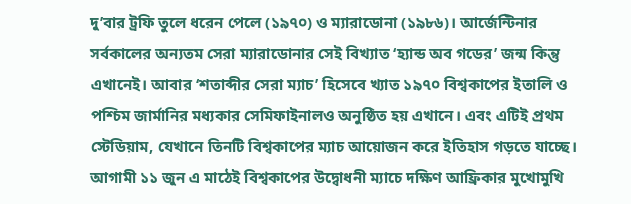দু’বার ট্রফি তুলে ধরেন পেলে (১৯৭০) ও ম্যারাডোনা (১৯৮৬)। আর্জেন্টিনার সর্বকালের অন্যতম সেরা ম্যারাডোনার সেই বিখ্যাত ‘হ্যান্ড অব গডের’ জন্ম কিন্তু এখানেই। আবার ‘শতাব্দীর সেরা ম্যাচ’ হিসেবে খ্যাত ১৯৭০ বিশ্বকাপের ইতালি ও পশ্চিম জার্মানির মধ্যকার সেমিফাইনালও অনুষ্ঠিত হয় এখানে। এবং এটিই প্রথম স্টেডিয়াম, যেখানে তিনটি বিশ্বকাপের ম্যাচ আয়োজন করে ইতিহাস গড়তে যাচ্ছে। আগামী ১১ জুন এ মাঠেই বিশ্বকাপের উদ্বোধনী ম্যাচে দক্ষিণ আফ্রিকার মুখোমুখি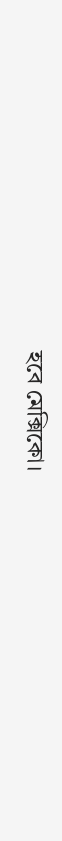হবে মেক্সিকো।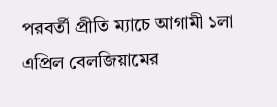পরবর্তী প্রীতি ম্যাচে আগামী ১লা এপ্রিল বেলজিয়ামের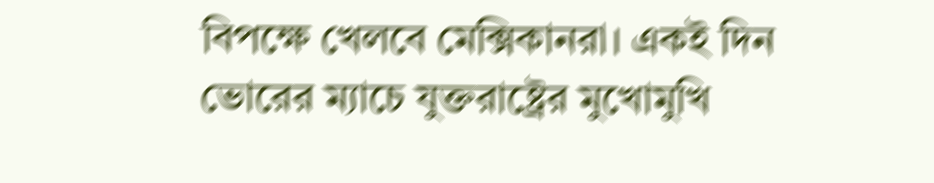বিপক্ষে খেলবে মেক্সিকানরা। একই দিন ভোরের ম্যাচে যুক্তরাষ্ট্রের মুখোমুখি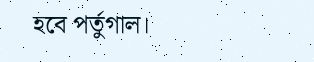হবে পর্তুগাল।